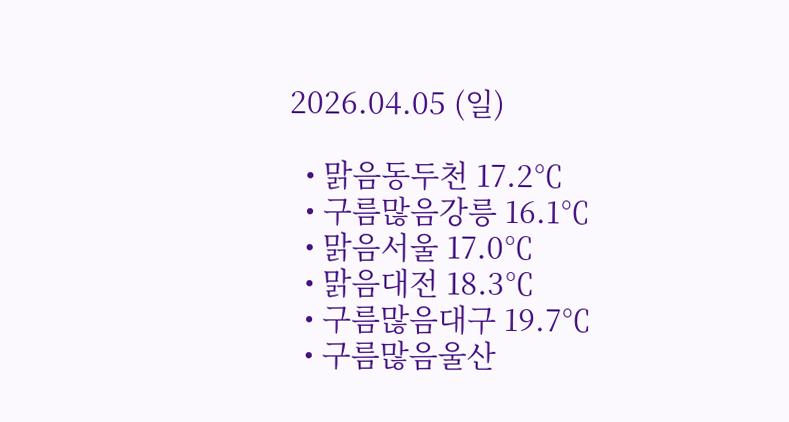2026.04.05 (일)

  • 맑음동두천 17.2℃
  • 구름많음강릉 16.1℃
  • 맑음서울 17.0℃
  • 맑음대전 18.3℃
  • 구름많음대구 19.7℃
  • 구름많음울산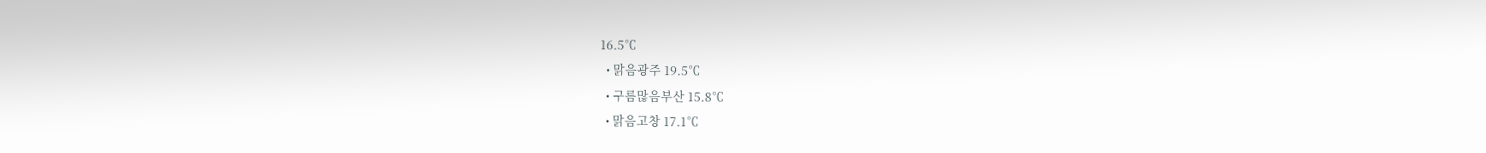16.5℃
  • 맑음광주 19.5℃
  • 구름많음부산 15.8℃
  • 맑음고창 17.1℃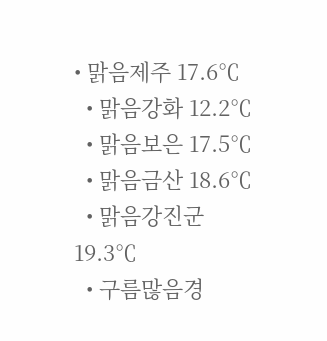• 맑음제주 17.6℃
  • 맑음강화 12.2℃
  • 맑음보은 17.5℃
  • 맑음금산 18.6℃
  • 맑음강진군 19.3℃
  • 구름많음경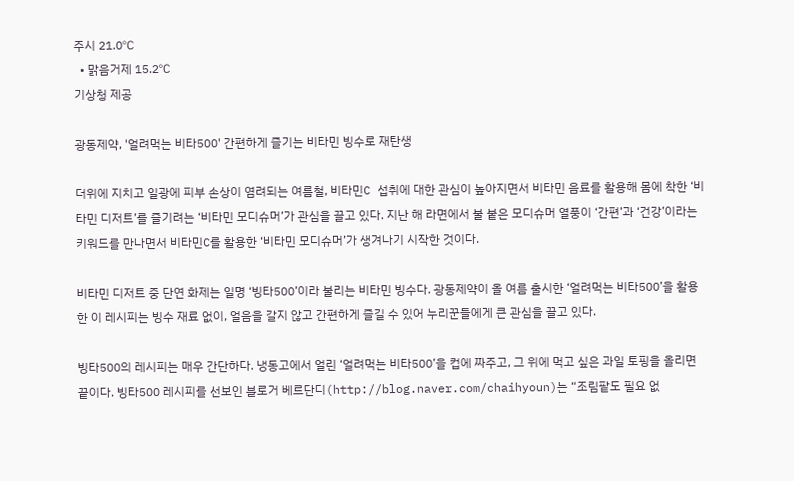주시 21.0℃
  • 맑음거제 15.2℃
기상청 제공

광동제약, '얼려먹는 비타500' 간편하게 즐기는 비타민 빙수로 재탄생

더위에 지치고 일광에 피부 손상이 염려되는 여름철, 비타민C 섭취에 대한 관심이 높아지면서 비타민 음료를 활용해 몸에 착한 ‘비타민 디저트’를 즐기려는 ‘비타민 모디슈머’가 관심을 끌고 있다. 지난 해 라면에서 불 붙은 모디슈머 열풍이 ‘간편’과 ‘건강’이라는 키워드를 만나면서 비타민C를 활용한 ‘비타민 모디슈머’가 생겨나기 시작한 것이다.

비타민 디저트 중 단연 화제는 일명 ‘빙타500’이라 불리는 비타민 빙수다. 광동제약이 올 여름 출시한 ‘얼려먹는 비타500’을 활용한 이 레시피는 빙수 재료 없이, 얼음을 갈지 않고 간편하게 즐길 수 있어 누리꾼들에게 큰 관심을 끌고 있다.

빙타500의 레시피는 매우 간단하다. 냉동고에서 얼린 ‘얼려먹는 비타500’을 컵에 짜주고, 그 위에 먹고 싶은 과일 토핑을 올리면 끝이다. 빙타500 레시피를 선보인 블로거 베르단디(http://blog.naver.com/chaihyoun)는 “조림팥도 필요 없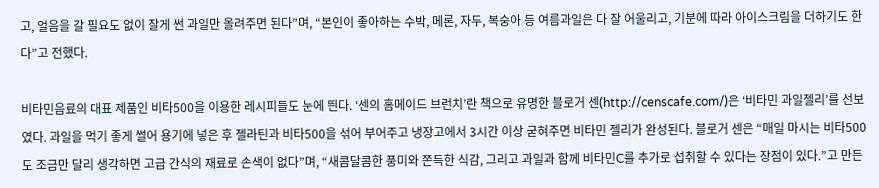고, 얼음을 갈 필요도 없이 잘게 썬 과일만 올려주면 된다”며, “본인이 좋아하는 수박, 메론, 자두, 복숭아 등 여름과일은 다 잘 어울리고, 기분에 따라 아이스크림을 더하기도 한다”고 전했다.

비타민음료의 대표 제품인 비타500을 이용한 레시피들도 눈에 띈다. ‘센의 홈메이드 브런치’란 책으로 유명한 블로거 센(http://censcafe.com/)은 ‘비타민 과일젤리’를 선보였다. 과일을 먹기 좋게 썰어 용기에 넣은 후 젤라틴과 비타500을 섞어 부어주고 냉장고에서 3시간 이상 굳혀주면 비타민 젤리가 완성된다. 블로거 센은 “매일 마시는 비타500도 조금만 달리 생각하면 고급 간식의 재료로 손색이 없다”며, “새콤달콤한 풍미와 쫀득한 식감, 그리고 과일과 함께 비타민C를 추가로 섭취할 수 있다는 장점이 있다.”고 만든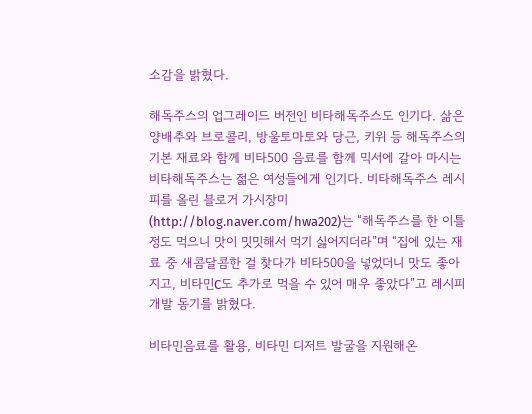소감을 밝혔다.

해독주스의 업그레이드 버전인 비타해독주스도 인기다. 삶은 양배추와 브로콜리, 방울토마토와 당근, 키위 등 해독주스의 기본 재료와 함께 비타500 음료를 함께 믹서에 갈아 마시는 비타해독주스는 젊은 여성들에게 인기다. 비타해독주스 레시피를 올린 블로거 가시장미(http://blog.naver.com/hwa202)는 “해독주스를 한 이틀 정도 먹으니 맛이 밋밋해서 먹기 싫어지더라”며 “집에 있는 재료 중 새콤달콤한 걸 찾다가 비타500을 넣었더니 맛도 좋아지고, 비타민C도 추가로 먹을 수 있어 매우 좋았다”고 레시피 개발 동기를 밝혔다.

비타민음료를 활용, 비타민 디저트 발굴을 지원해온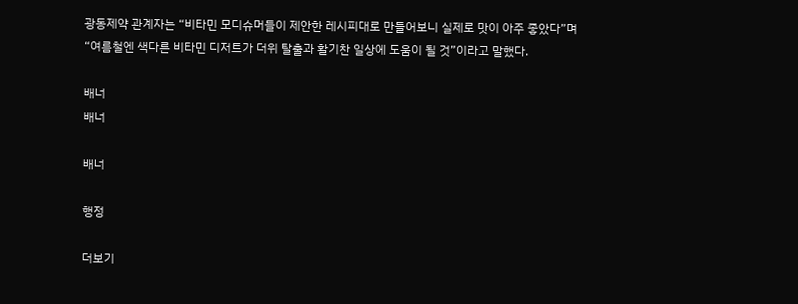광동제약 관계자는 “비타민 모디슈머들이 제안한 레시피대로 만들어보니 실제로 맛이 아주 좋았다”며 “여름철엔 색다른 비타민 디저트가 더위 탈출과 활기찬 일상에 도움이 될 것”이라고 말했다.

배너
배너

배너

행정

더보기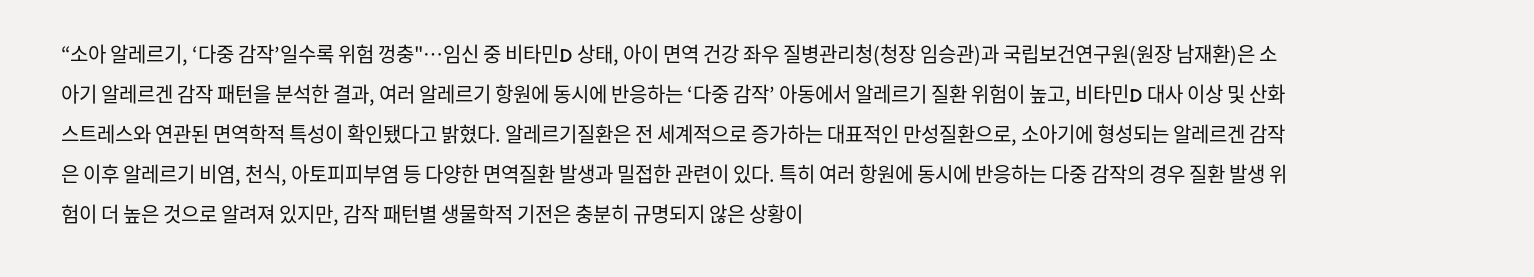“소아 알레르기, ‘다중 감작’일수록 위험 껑충"…임신 중 비타민D 상태, 아이 면역 건강 좌우 질병관리청(청장 임승관)과 국립보건연구원(원장 남재환)은 소아기 알레르겐 감작 패턴을 분석한 결과, 여러 알레르기 항원에 동시에 반응하는 ‘다중 감작’ 아동에서 알레르기 질환 위험이 높고, 비타민D 대사 이상 및 산화스트레스와 연관된 면역학적 특성이 확인됐다고 밝혔다. 알레르기질환은 전 세계적으로 증가하는 대표적인 만성질환으로, 소아기에 형성되는 알레르겐 감작은 이후 알레르기 비염, 천식, 아토피피부염 등 다양한 면역질환 발생과 밀접한 관련이 있다. 특히 여러 항원에 동시에 반응하는 다중 감작의 경우 질환 발생 위험이 더 높은 것으로 알려져 있지만, 감작 패턴별 생물학적 기전은 충분히 규명되지 않은 상황이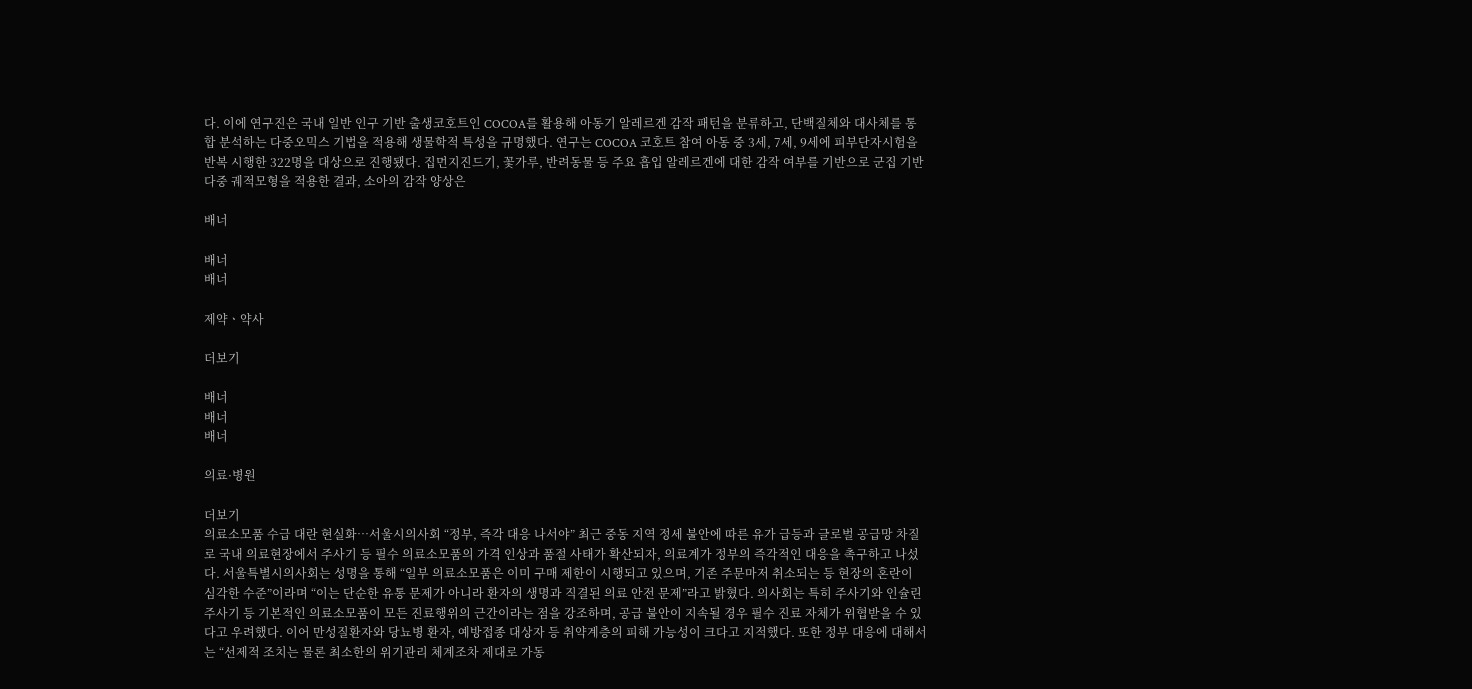다. 이에 연구진은 국내 일반 인구 기반 출생코호트인 COCOA를 활용해 아동기 알레르겐 감작 패턴을 분류하고, 단백질체와 대사체를 통합 분석하는 다중오믹스 기법을 적용해 생물학적 특성을 규명했다. 연구는 COCOA 코호트 참여 아동 중 3세, 7세, 9세에 피부단자시험을 반복 시행한 322명을 대상으로 진행됐다. 집먼지진드기, 꽃가루, 반려동물 등 주요 흡입 알레르겐에 대한 감작 여부를 기반으로 군집 기반 다중 궤적모형을 적용한 결과, 소아의 감작 양상은

배너

배너
배너

제약ㆍ약사

더보기

배너
배너
배너

의료·병원

더보기
의료소모품 수급 대란 현실화…서울시의사회 “정부, 즉각 대응 나서야” 최근 중동 지역 정세 불안에 따른 유가 급등과 글로벌 공급망 차질로 국내 의료현장에서 주사기 등 필수 의료소모품의 가격 인상과 품절 사태가 확산되자, 의료계가 정부의 즉각적인 대응을 촉구하고 나섰다. 서울특별시의사회는 성명을 통해 “일부 의료소모품은 이미 구매 제한이 시행되고 있으며, 기존 주문마저 취소되는 등 현장의 혼란이 심각한 수준”이라며 “이는 단순한 유통 문제가 아니라 환자의 생명과 직결된 의료 안전 문제”라고 밝혔다. 의사회는 특히 주사기와 인슐린 주사기 등 기본적인 의료소모품이 모든 진료행위의 근간이라는 점을 강조하며, 공급 불안이 지속될 경우 필수 진료 자체가 위협받을 수 있다고 우려했다. 이어 만성질환자와 당뇨병 환자, 예방접종 대상자 등 취약계층의 피해 가능성이 크다고 지적했다. 또한 정부 대응에 대해서는 “선제적 조치는 물론 최소한의 위기관리 체계조차 제대로 가동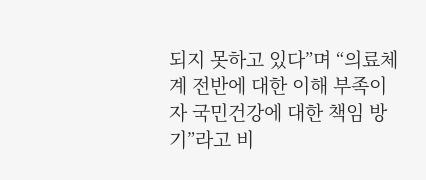되지 못하고 있다”며 “의료체계 전반에 대한 이해 부족이자 국민건강에 대한 책임 방기”라고 비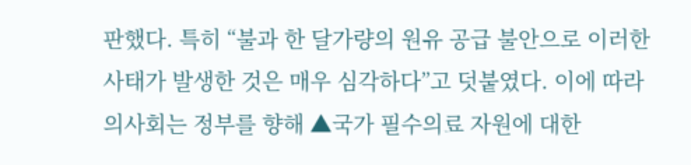판했다. 특히 “불과 한 달가량의 원유 공급 불안으로 이러한 사태가 발생한 것은 매우 심각하다”고 덧붙였다. 이에 따라 의사회는 정부를 향해 ▲국가 필수의료 자원에 대한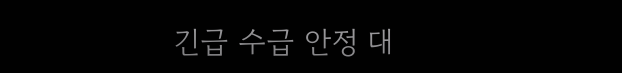긴급 수급 안정 대